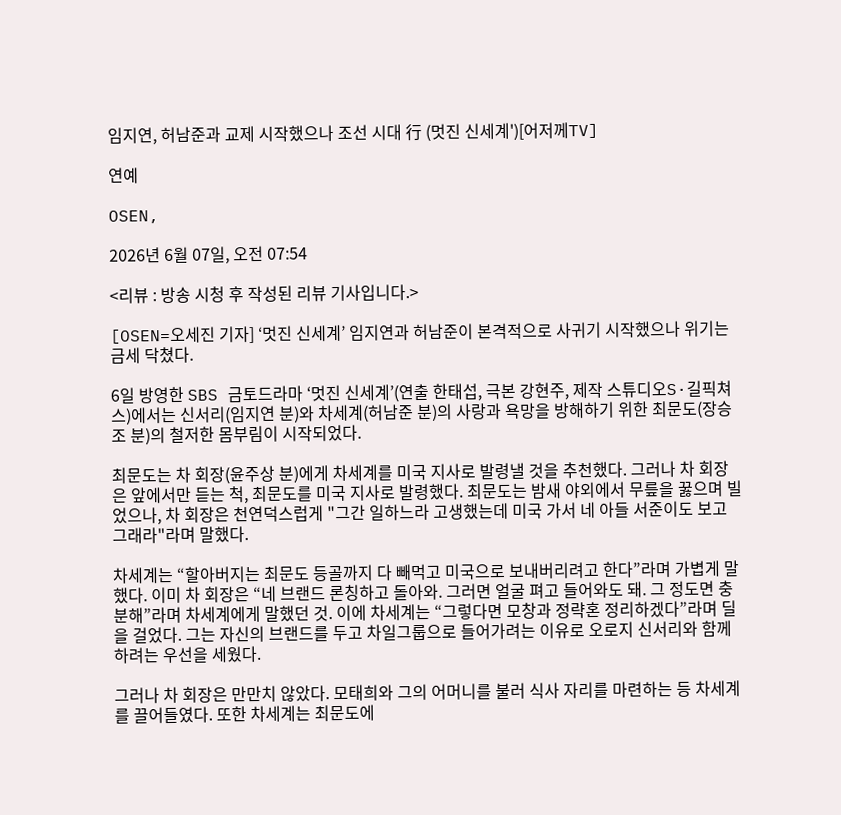임지연, 허남준과 교제 시작했으나 조선 시대 行 (멋진 신세계')[어저께TV]

연예

OSEN,

2026년 6월 07일, 오전 07:54

<리뷰 : 방송 시청 후 작성된 리뷰 기사입니다.>

[OSEN=오세진 기자] ‘멋진 신세계’ 임지연과 허남준이 본격적으로 사귀기 시작했으나 위기는 금세 닥쳤다.

6일 방영한 SBS 금토드라마 ‘멋진 신세계’(연출 한태섭, 극본 강현주, 제작 스튜디오S·길픽쳐스)에서는 신서리(임지연 분)와 차세계(허남준 분)의 사랑과 욕망을 방해하기 위한 최문도(장승조 분)의 철저한 몸부림이 시작되었다.

최문도는 차 회장(윤주상 분)에게 차세계를 미국 지사로 발령낼 것을 추천했다. 그러나 차 회장은 앞에서만 듣는 척, 최문도를 미국 지사로 발령했다. 최문도는 밤새 야외에서 무릎을 꿇으며 빌었으나, 차 회장은 천연덕스럽게 "그간 일하느라 고생했는데 미국 가서 네 아들 서준이도 보고 그래라"라며 말했다.

차세계는 “할아버지는 최문도 등골까지 다 빼먹고 미국으로 보내버리려고 한다”라며 가볍게 말했다. 이미 차 회장은 “네 브랜드 론칭하고 돌아와. 그러면 얼굴 펴고 들어와도 돼. 그 정도면 충분해”라며 차세계에게 말했던 것. 이에 차세계는 “그렇다면 모창과 정략혼 정리하겠다”라며 딜을 걸었다. 그는 자신의 브랜드를 두고 차일그룹으로 들어가려는 이유로 오로지 신서리와 함께하려는 우선을 세웠다.

그러나 차 회장은 만만치 않았다. 모태희와 그의 어머니를 불러 식사 자리를 마련하는 등 차세계를 끌어들였다. 또한 차세계는 최문도에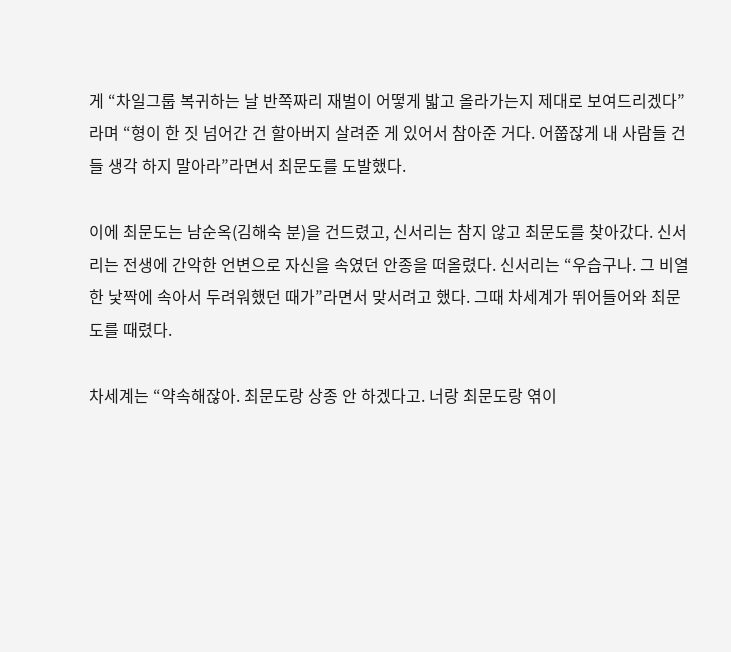게 “차일그룹 복귀하는 날 반쪽짜리 재벌이 어떻게 밟고 올라가는지 제대로 보여드리겠다”라며 “형이 한 짓 넘어간 건 할아버지 살려준 게 있어서 참아준 거다. 어쭙잖게 내 사람들 건들 생각 하지 말아라”라면서 최문도를 도발했다.

이에 최문도는 남순옥(김해숙 분)을 건드렸고, 신서리는 참지 않고 최문도를 찾아갔다. 신서리는 전생에 간악한 언변으로 자신을 속였던 안종을 떠올렸다. 신서리는 “우습구나. 그 비열한 낯짝에 속아서 두려워했던 때가”라면서 맞서려고 했다. 그때 차세계가 뛰어들어와 최문도를 때렸다.

차세계는 “약속해잖아. 최문도랑 상종 안 하겠다고. 너랑 최문도랑 엮이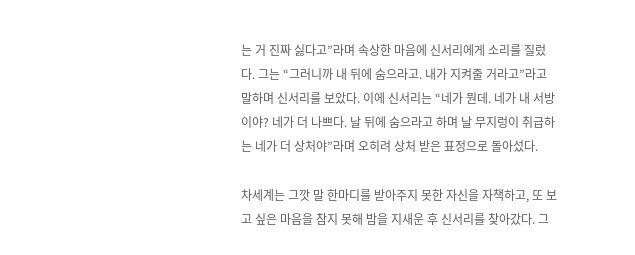는 거 진짜 싫다고”라며 속상한 마음에 신서리에게 소리를 질렀다. 그는 “그러니까 내 뒤에 숨으라고. 내가 지켜줄 거라고”라고 말하며 신서리를 보았다. 이에 신서리는 “네가 뭔데. 네가 내 서방이야? 네가 더 나쁘다. 날 뒤에 숨으라고 하며 날 무지렁이 취급하는 네가 더 상처야”라며 오히려 상처 받은 표정으로 돌아섰다.

차세계는 그깟 말 한마디를 받아주지 못한 자신을 자책하고, 또 보고 싶은 마음을 참지 못해 밤을 지새운 후 신서리를 찾아갔다. 그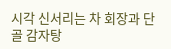시각 신서리는 차 회장과 단골 감자탕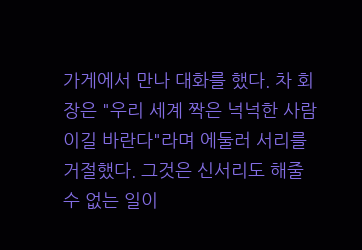가게에서 만나 대화를 했다. 차 회장은 "우리 세계 짝은 넉넉한 사람이길 바란다"라며 에둘러 서리를 거절했다. 그것은 신서리도 해줄 수 없는 일이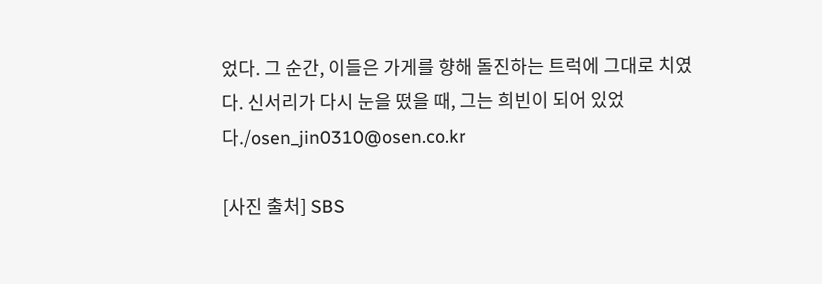었다. 그 순간, 이들은 가게를 향해 돌진하는 트럭에 그대로 치였다. 신서리가 다시 눈을 떴을 때, 그는 희빈이 되어 있었다./osen_jin0310@osen.co.kr

[사진 출처] SBS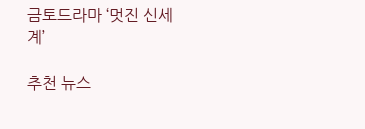금토드라마 ‘멋진 신세계’

추천 뉴스